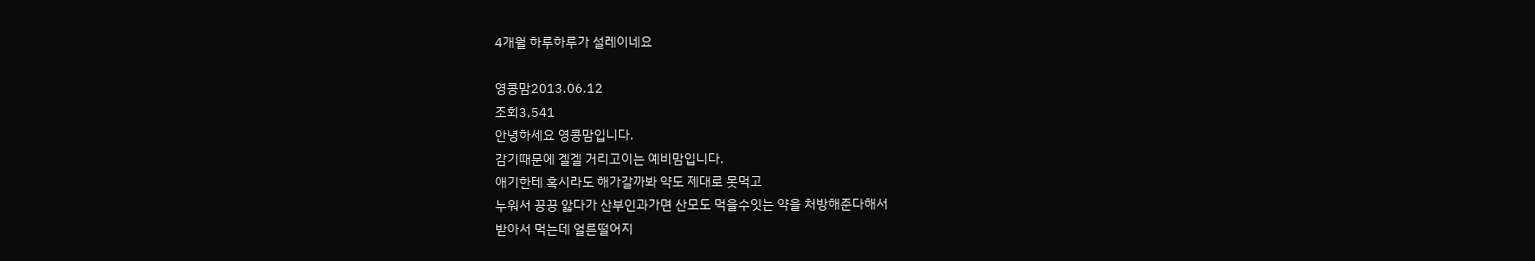4개월 하루하루가 설레이네요

영콩맘2013.06.12
조회3,541
안녕하세요 영콩맘입니다.
감기때문에 겔겔 거리고이는 예비맘입니다.
애기한테 혹시라도 해가갈까봐 약도 제대로 못먹고
누워서 끙끙 앓다가 산부인과가면 산모도 먹을수잇는 약을 처방해준다해서
받아서 먹는데 얼른떨어지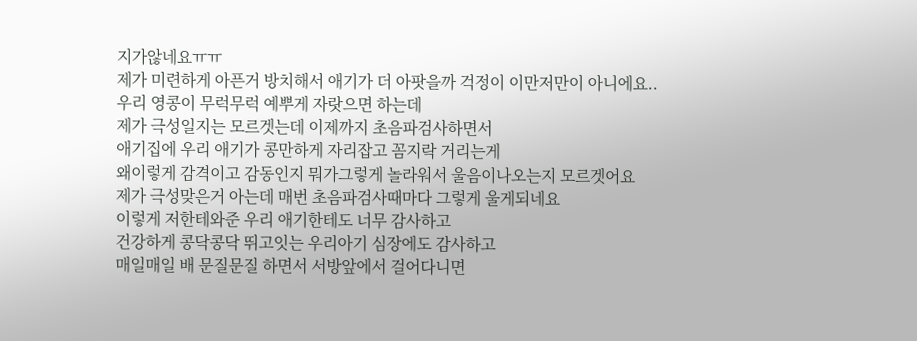지가않네요ㅠㅠ
제가 미련하게 아픈거 방치해서 애기가 더 아팟을까 걱정이 이만저만이 아니에요..
우리 영콩이 무럭무럭 예뿌게 자랏으면 하는데
제가 극성일지는 모르겟는데 이제까지 초음파검사하면서
애기집에 우리 애기가 콩만하게 자리잡고 꼼지락 거리는게
왜이렇게 감격이고 감동인지 뭐가그렇게 놀라워서 울음이나오는지 모르겟어요
제가 극성맞은거 아는데 매번 초음파검사때마다 그렇게 울게되네요
이렇게 저한테와준 우리 애기한테도 너무 감사하고
건강하게 콩닥콩닥 뛰고잇는 우리아기 심장에도 감사하고
매일매일 배 문질문질 하면서 서방앞에서 걸어다니면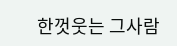한껏웃는 그사람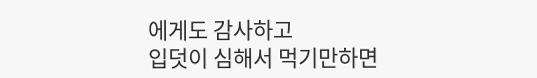에게도 감사하고
입덧이 심해서 먹기만하면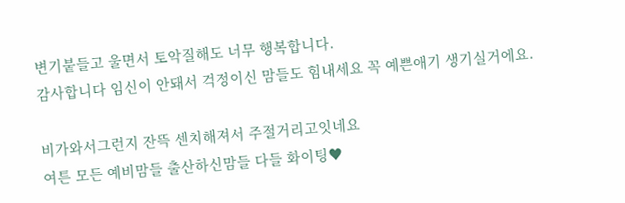변기붙들고 울면서 토악질해도 너무 행복합니다.
감사합니다 임신이 안돼서 걱정이신 맘들도 힘내세요 꼭 예쁜애기 생기실거에요.

비가와서그런지 잔뜩 센치해져서 주절거리고잇네요
여튼 모든 예비맘들 출산하신맘들 다들 화이팅♥